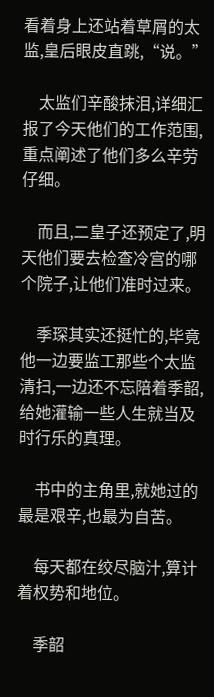看着身上还站着草屑的太监,皇后眼皮直跳,“说。”

    太监们辛酸抹泪,详细汇报了今天他们的工作范围,重点阐述了他们多么辛劳仔细。

    而且,二皇子还预定了,明天他们要去检查冷宫的哪个院子,让他们准时过来。

    季琛其实还挺忙的,毕竟他一边要监工那些个太监清扫,一边还不忘陪着季韶,给她灌输一些人生就当及时行乐的真理。

    书中的主角里,就她过的最是艰辛,也最为自苦。

    每天都在绞尽脑汁,算计着权势和地位。

    季韶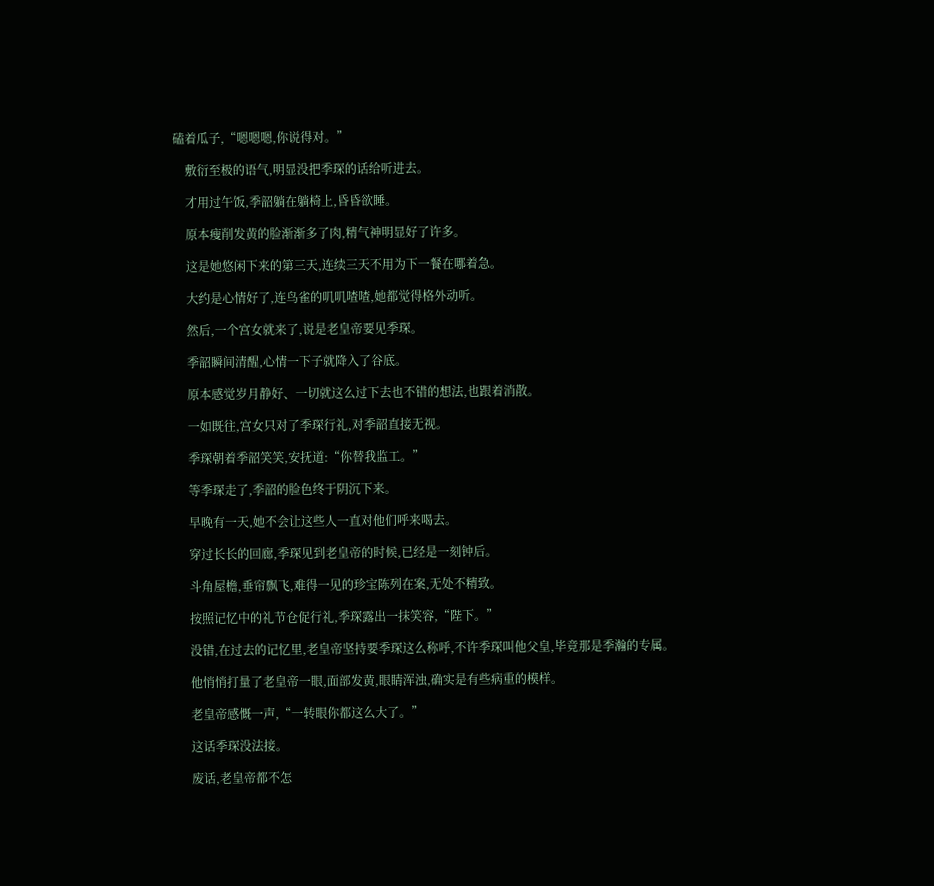磕着瓜子,“嗯嗯嗯,你说得对。”

    敷衍至极的语气,明显没把季琛的话给听进去。

    才用过午饭,季韶躺在躺椅上,昏昏欲睡。

    原本瘦削发黄的脸渐渐多了肉,精气神明显好了许多。

    这是她悠闲下来的第三天,连续三天不用为下一餐在哪着急。

    大约是心情好了,连鸟雀的叽叽喳喳,她都觉得格外动听。

    然后,一个宫女就来了,说是老皇帝要见季琛。

    季韶瞬间清醒,心情一下子就降入了谷底。

    原本感觉岁月静好、一切就这么过下去也不错的想法,也跟着消散。

    一如既往,宫女只对了季琛行礼,对季韶直接无视。

    季琛朝着季韶笑笑,安抚道:“你替我监工。”

    等季琛走了,季韶的脸色终于阴沉下来。

    早晚有一天,她不会让这些人一直对他们呼来喝去。

    穿过长长的回廊,季琛见到老皇帝的时候,已经是一刻钟后。

    斗角屋檐,垂帘飘飞,难得一见的珍宝陈列在案,无处不精致。

    按照记忆中的礼节仓促行礼,季琛露出一抹笑容,“陛下。”

    没错,在过去的记忆里,老皇帝坚持要季琛这么称呼,不许季琛叫他父皇,毕竟那是季瀚的专属。

    他悄悄打量了老皇帝一眼,面部发黄,眼睛浑浊,确实是有些病重的模样。

    老皇帝感慨一声,“一转眼你都这么大了。”

    这话季琛没法接。

    废话,老皇帝都不怎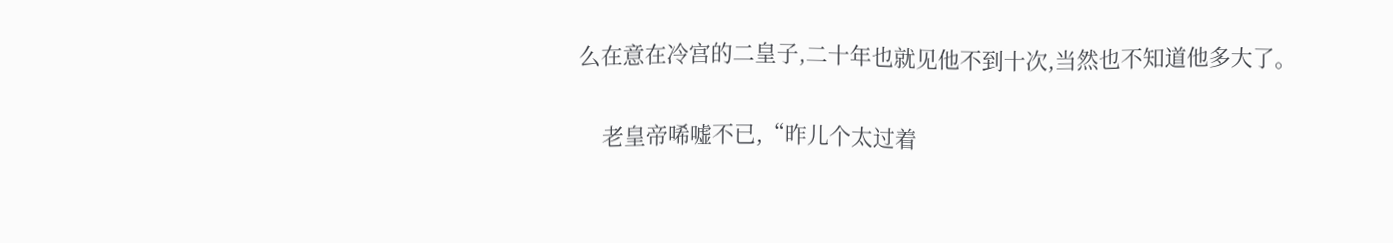么在意在冷宫的二皇子,二十年也就见他不到十次,当然也不知道他多大了。

    老皇帝唏嘘不已,“昨儿个太过着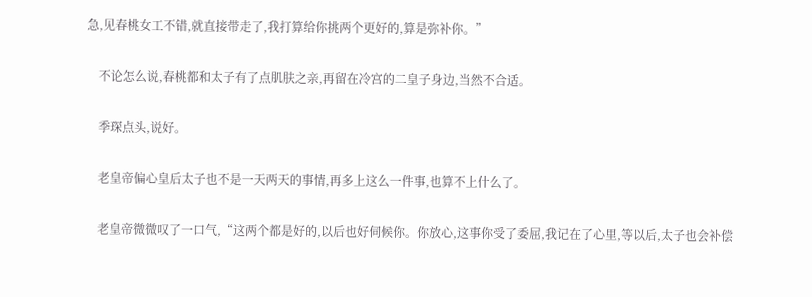急,见春桃女工不错,就直接带走了,我打算给你挑两个更好的,算是弥补你。”

    不论怎么说,春桃都和太子有了点肌肤之亲,再留在冷宫的二皇子身边,当然不合适。

    季琛点头,说好。

    老皇帝偏心皇后太子也不是一天两天的事情,再多上这么一件事,也算不上什么了。

    老皇帝微微叹了一口气,“这两个都是好的,以后也好伺候你。你放心,这事你受了委屈,我记在了心里,等以后,太子也会补偿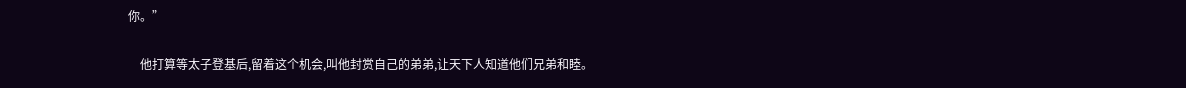你。”

    他打算等太子登基后,留着这个机会,叫他封赏自己的弟弟,让天下人知道他们兄弟和睦。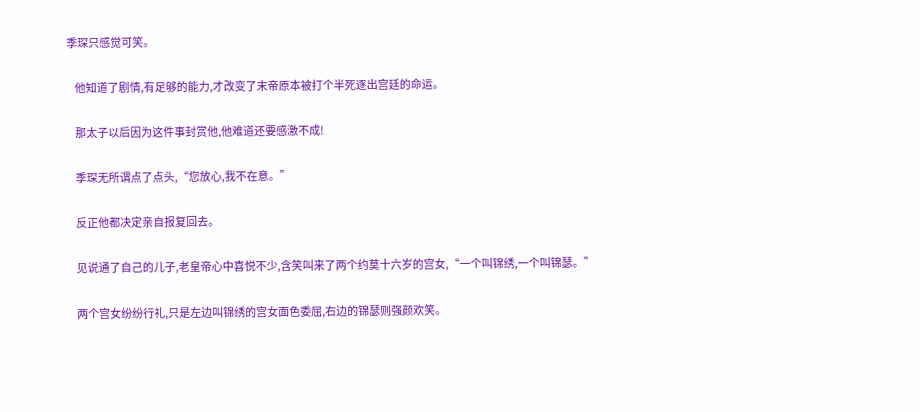季琛只感觉可笑。

    他知道了剧情,有足够的能力,才改变了末帝原本被打个半死逐出宫廷的命运。

    那太子以后因为这件事封赏他,他难道还要感激不成!

    季琛无所谓点了点头,“您放心,我不在意。”

    反正他都决定亲自报复回去。

    见说通了自己的儿子,老皇帝心中喜悦不少,含笑叫来了两个约莫十六岁的宫女,“一个叫锦绣,一个叫锦瑟。”

    两个宫女纷纷行礼,只是左边叫锦绣的宫女面色委屈,右边的锦瑟则强颜欢笑。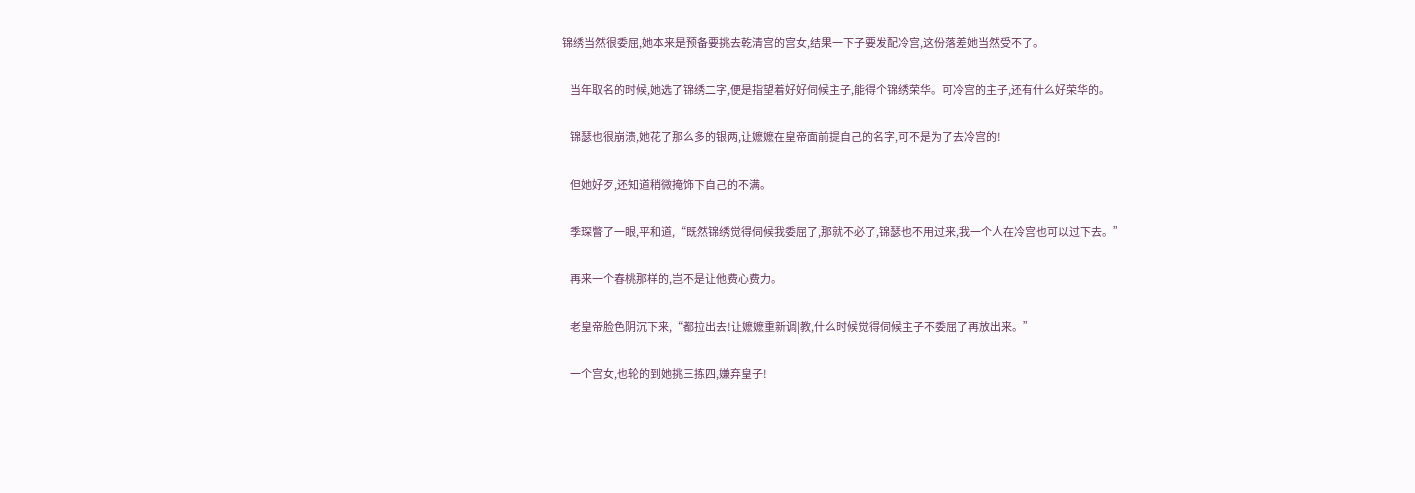锦绣当然很委屈,她本来是预备要挑去乾清宫的宫女,结果一下子要发配冷宫,这份落差她当然受不了。

    当年取名的时候,她选了锦绣二字,便是指望着好好伺候主子,能得个锦绣荣华。可冷宫的主子,还有什么好荣华的。

    锦瑟也很崩溃,她花了那么多的银两,让嬷嬷在皇帝面前提自己的名字,可不是为了去冷宫的!

    但她好歹,还知道稍微掩饰下自己的不满。

    季琛瞥了一眼,平和道,“既然锦绣觉得伺候我委屈了,那就不必了,锦瑟也不用过来,我一个人在冷宫也可以过下去。”

    再来一个春桃那样的,岂不是让他费心费力。

    老皇帝脸色阴沉下来,“都拉出去!让嬷嬷重新调|教,什么时候觉得伺候主子不委屈了再放出来。”

    一个宫女,也轮的到她挑三拣四,嫌弃皇子!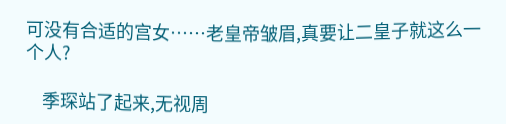可没有合适的宫女……老皇帝皱眉,真要让二皇子就这么一个人?

    季琛站了起来,无视周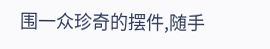围一众珍奇的摆件,随手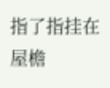指了指挂在屋檐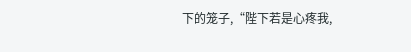下的笼子,“陛下若是心疼我,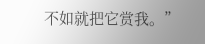不如就把它赏我。”